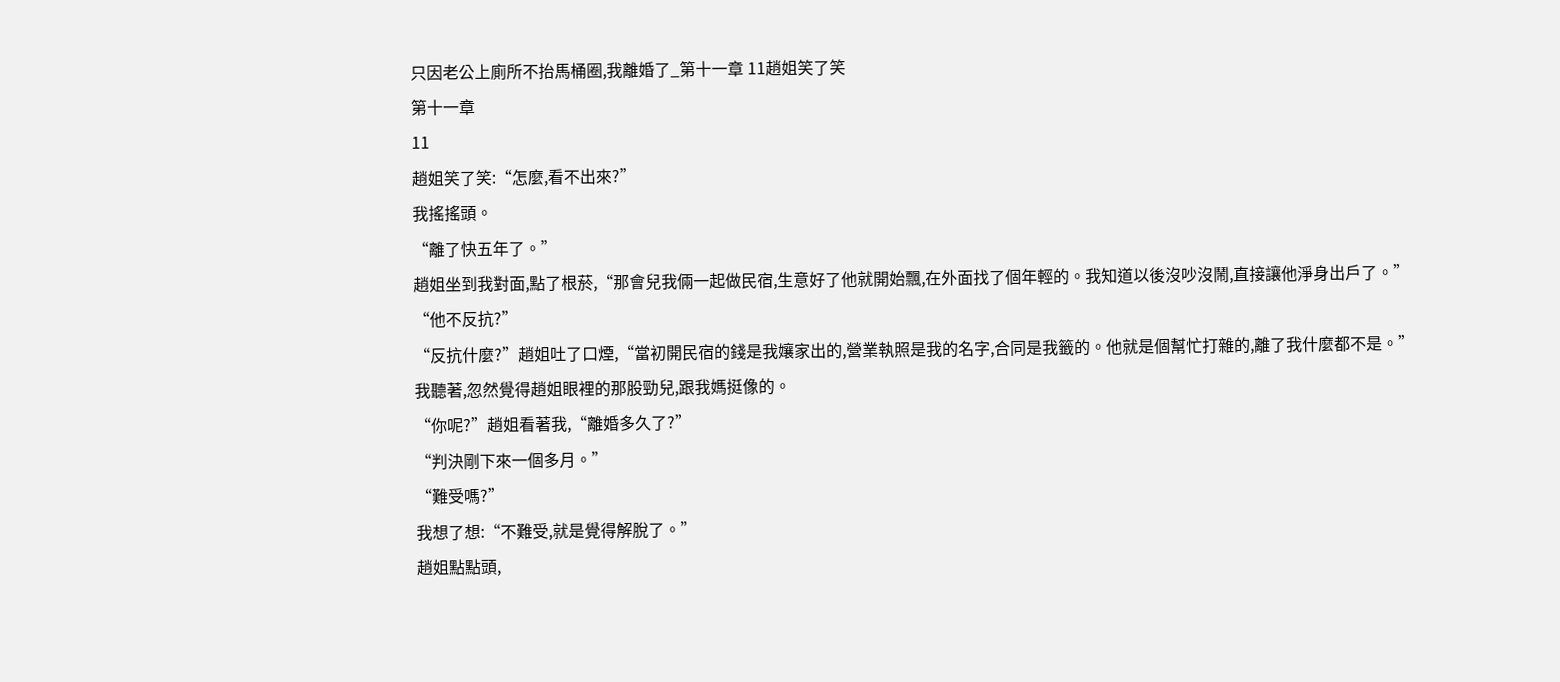只因老公上廁所不抬馬桶圈,我離婚了_第十一章 11趙姐笑了笑
第十一章
11
趙姐笑了笑:“怎麼,看不出來?”
我搖搖頭。
“離了快五年了。”
趙姐坐到我對面,點了根菸,“那會兒我倆一起做民宿,生意好了他就開始飄,在外面找了個年輕的。我知道以後沒吵沒鬧,直接讓他淨身出戶了。”
“他不反抗?”
“反抗什麼?”趙姐吐了口煙,“當初開民宿的錢是我孃家出的,營業執照是我的名字,合同是我籤的。他就是個幫忙打雜的,離了我什麼都不是。”
我聽著,忽然覺得趙姐眼裡的那股勁兒,跟我媽挺像的。
“你呢?”趙姐看著我,“離婚多久了?”
“判決剛下來一個多月。”
“難受嗎?”
我想了想:“不難受,就是覺得解脫了。”
趙姐點點頭,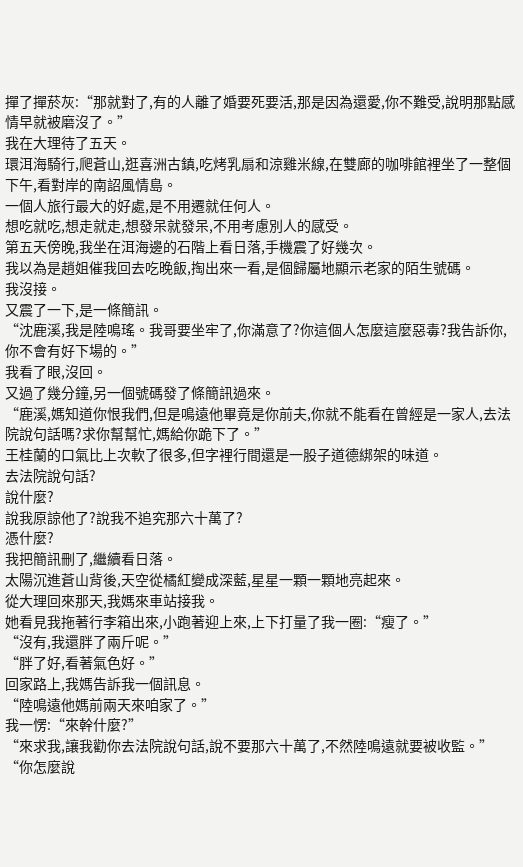撣了撣菸灰:“那就對了,有的人離了婚要死要活,那是因為還愛,你不難受,說明那點感情早就被磨沒了。”
我在大理待了五天。
環洱海騎行,爬蒼山,逛喜洲古鎮,吃烤乳扇和涼雞米線,在雙廊的咖啡館裡坐了一整個下午,看對岸的南詔風情島。
一個人旅行最大的好處,是不用遷就任何人。
想吃就吃,想走就走,想發呆就發呆,不用考慮別人的感受。
第五天傍晚,我坐在洱海邊的石階上看日落,手機震了好幾次。
我以為是趙姐催我回去吃晚飯,掏出來一看,是個歸屬地顯示老家的陌生號碼。
我沒接。
又震了一下,是一條簡訊。
“沈鹿溪,我是陸鳴瑤。我哥要坐牢了,你滿意了?你這個人怎麼這麼惡毒?我告訴你,你不會有好下場的。”
我看了眼,沒回。
又過了幾分鐘,另一個號碼發了條簡訊過來。
“鹿溪,媽知道你恨我們,但是鳴遠他畢竟是你前夫,你就不能看在曾經是一家人,去法院說句話嗎?求你幫幫忙,媽給你跪下了。”
王桂蘭的口氣比上次軟了很多,但字裡行間還是一股子道德綁架的味道。
去法院說句話?
說什麼?
說我原諒他了?說我不追究那六十萬了?
憑什麼?
我把簡訊刪了,繼續看日落。
太陽沉進蒼山背後,天空從橘紅變成深藍,星星一顆一顆地亮起來。
從大理回來那天,我媽來車站接我。
她看見我拖著行李箱出來,小跑著迎上來,上下打量了我一圈:“瘦了。”
“沒有,我還胖了兩斤呢。”
“胖了好,看著氣色好。”
回家路上,我媽告訴我一個訊息。
“陸鳴遠他媽前兩天來咱家了。”
我一愣:“來幹什麼?”
“來求我,讓我勸你去法院說句話,說不要那六十萬了,不然陸鳴遠就要被收監。”
“你怎麼說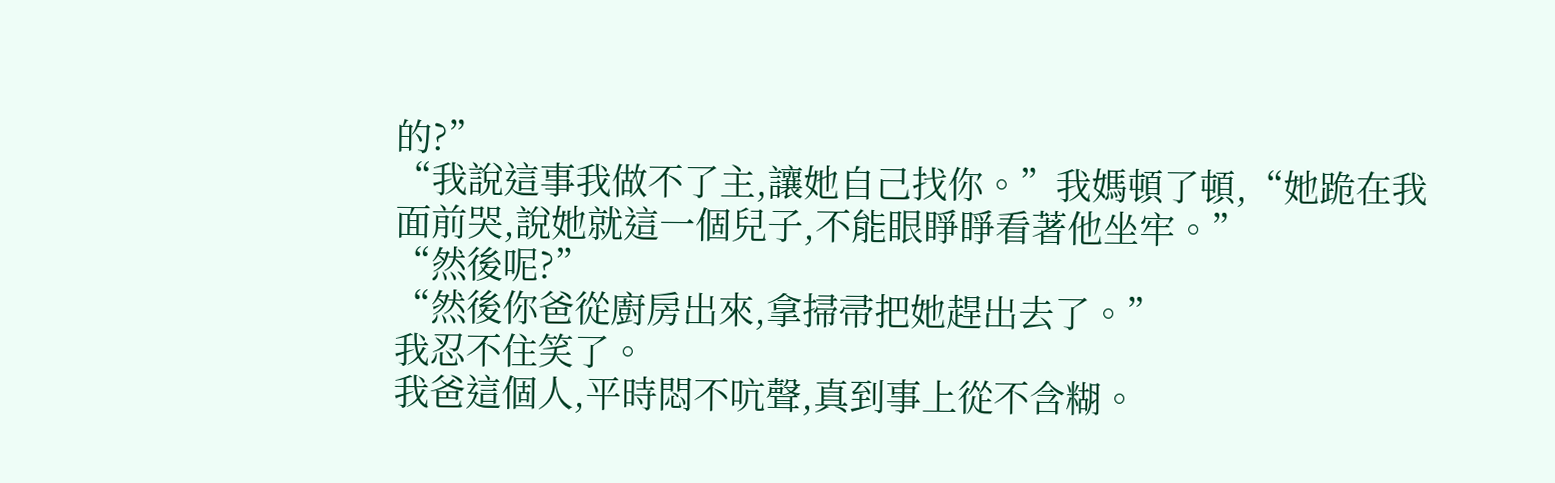的?”
“我說這事我做不了主,讓她自己找你。”我媽頓了頓,“她跪在我面前哭,說她就這一個兒子,不能眼睜睜看著他坐牢。”
“然後呢?”
“然後你爸從廚房出來,拿掃帚把她趕出去了。”
我忍不住笑了。
我爸這個人,平時悶不吭聲,真到事上從不含糊。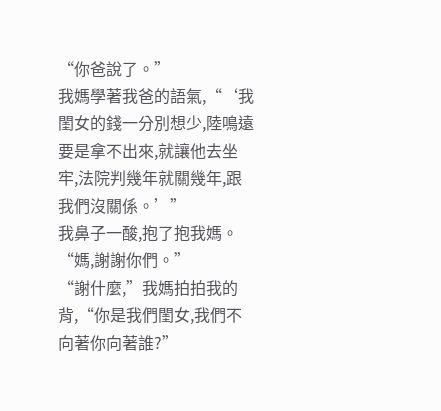“你爸說了。”
我媽學著我爸的語氣,“‘我閨女的錢一分別想少,陸鳴遠要是拿不出來,就讓他去坐牢,法院判幾年就關幾年,跟我們沒關係。’”
我鼻子一酸,抱了抱我媽。
“媽,謝謝你們。”
“謝什麼,”我媽拍拍我的背,“你是我們閨女,我們不向著你向著誰?”